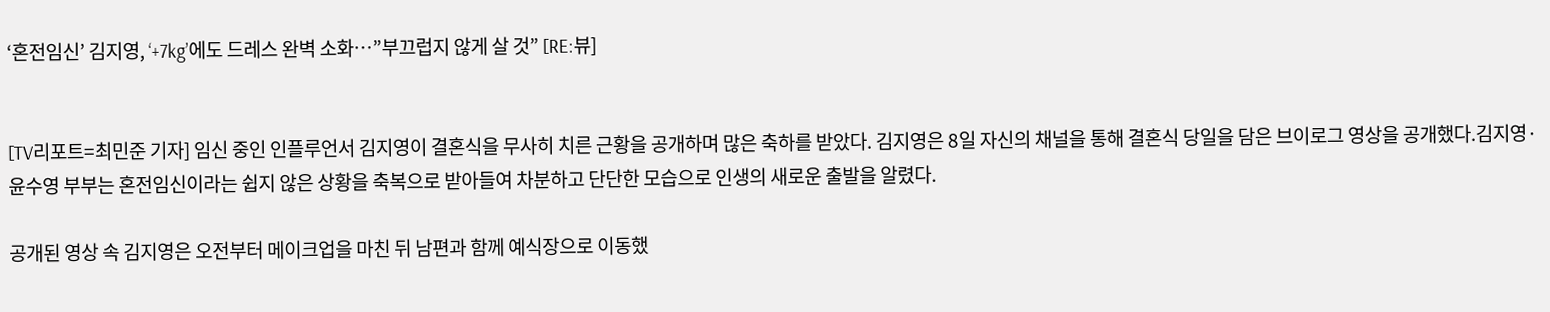‘혼전임신’ 김지영, ‘+7kg’에도 드레스 완벽 소화…”부끄럽지 않게 살 것” [RE:뷰]


[TV리포트=최민준 기자] 임신 중인 인플루언서 김지영이 결혼식을 무사히 치른 근황을 공개하며 많은 축하를 받았다. 김지영은 8일 자신의 채널을 통해 결혼식 당일을 담은 브이로그 영상을 공개했다.김지영·윤수영 부부는 혼전임신이라는 쉽지 않은 상황을 축복으로 받아들여 차분하고 단단한 모습으로 인생의 새로운 출발을 알렸다.

공개된 영상 속 김지영은 오전부터 메이크업을 마친 뒤 남편과 함께 예식장으로 이동했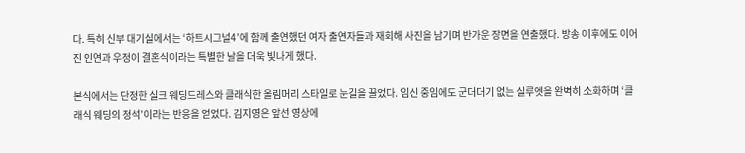다. 특히 신부 대기실에서는 ‘하트시그널4’에 함께 출연했던 여자 출연자들과 재회해 사진을 남기며 반가운 장면을 연출했다. 방송 이후에도 이어진 인연과 우정이 결혼식이라는 특별한 날을 더욱 빛나게 했다.

본식에서는 단정한 실크 웨딩드레스와 클래식한 올림머리 스타일로 눈길을 끌었다. 임신 중임에도 군더더기 없는 실루엣을 완벽히 소화하며 ‘클래식 웨딩의 정석’이라는 반응을 얻었다. 김지영은 앞선 영상에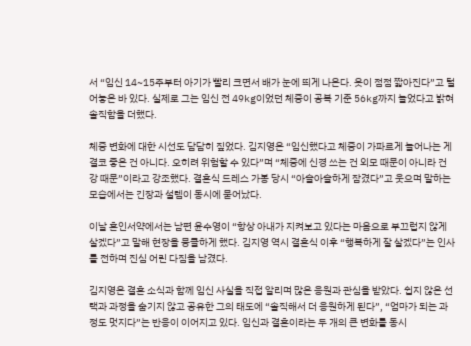서 “임신 14~15주부터 아기가 빨리 크면서 배가 눈에 띄게 나온다. 옷이 점점 짧아진다”고 털어놓은 바 있다. 실제로 그는 임신 전 49kg이었던 체중이 공복 기준 56kg까지 늘었다고 밝혀 솔직함을 더했다.

체중 변화에 대한 시선도 담담히 짚었다. 김지영은 “임신했다고 체중이 가파르게 늘어나는 게 결코 좋은 건 아니다. 오히려 위험할 수 있다”며 “체중에 신경 쓰는 건 외모 때문이 아니라 건강 때문”이라고 강조했다. 결혼식 드레스 가봉 당시 “아슬아슬하게 잠겼다”고 웃으며 말하는 모습에서는 긴장과 설렘이 동시에 묻어났다.

이날 혼인서약에서는 남편 윤수영이 “항상 아내가 지켜보고 있다는 마음으로 부끄럽지 않게 살겠다”고 말해 현장을 뭉클하게 했다. 김지영 역시 결혼식 이후 “행복하게 잘 살겠다”는 인사를 전하며 진심 어린 다짐을 남겼다.

김지영은 결혼 소식과 함께 임신 사실을 직접 알리며 많은 응원과 관심을 받았다. 쉽지 않은 선택과 과정을 숨기지 않고 공유한 그의 태도에 “솔직해서 더 응원하게 된다”, “엄마가 되는 과정도 멋지다”는 반응이 이어지고 있다. 임신과 결혼이라는 두 개의 큰 변화를 동시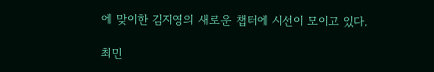에 맞이한 김지영의 새로운 챕터에 시선이 모이고 있다.

최민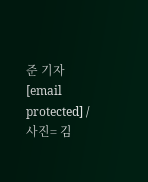준 기자 [email protected] / 사진= 김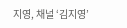지영, 채널 ‘김지영’